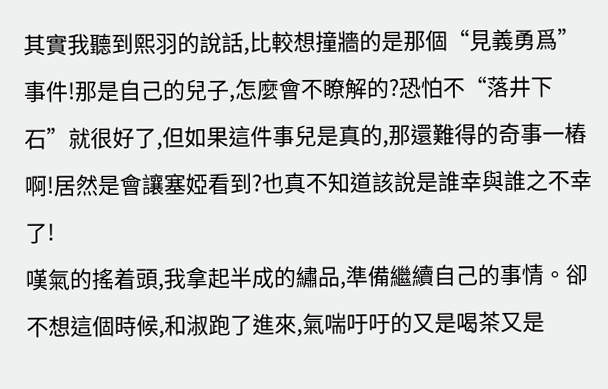其實我聽到熙羽的說話,比較想撞牆的是那個“見義勇爲”事件!那是自己的兒子,怎麼會不瞭解的?恐怕不“落井下石”就很好了,但如果這件事兒是真的,那還難得的奇事一樁啊!居然是會讓塞婭看到?也真不知道該說是誰幸與誰之不幸了!
嘆氣的搖着頭,我拿起半成的繡品,準備繼續自己的事情。卻不想這個時候,和淑跑了進來,氣喘吁吁的又是喝茶又是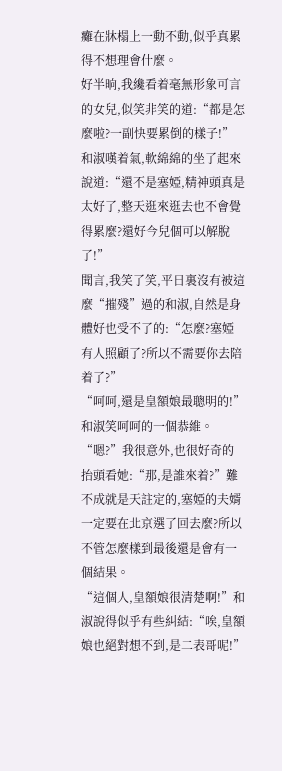癱在牀榻上一動不動,似乎真累得不想理會什麼。
好半晌,我纔看着毫無形象可言的女兒,似笑非笑的道:“都是怎麼啦?一副快要累倒的樣子!”
和淑嘆着氣,軟綿綿的坐了起來說道:“還不是塞婭,精神頭真是太好了,整天逛來逛去也不會覺得累麼?還好今兒個可以解脫了!”
聞言,我笑了笑,平日裏沒有被這麼“摧殘”過的和淑,自然是身體好也受不了的:“怎麼?塞婭有人照顧了?所以不需要你去陪着了?”
“呵呵,還是皇額娘最聰明的!”和淑笑呵呵的一個恭維。
“嗯?”我很意外,也很好奇的抬頭看她:“那,是誰來着?”難不成就是天註定的,塞婭的夫婿一定要在北京選了回去麼?所以不管怎麼樣到最後還是會有一個結果。
“這個人,皇額娘很清楚啊!”和淑說得似乎有些糾結:“唉,皇額娘也絕對想不到,是二表哥呢!”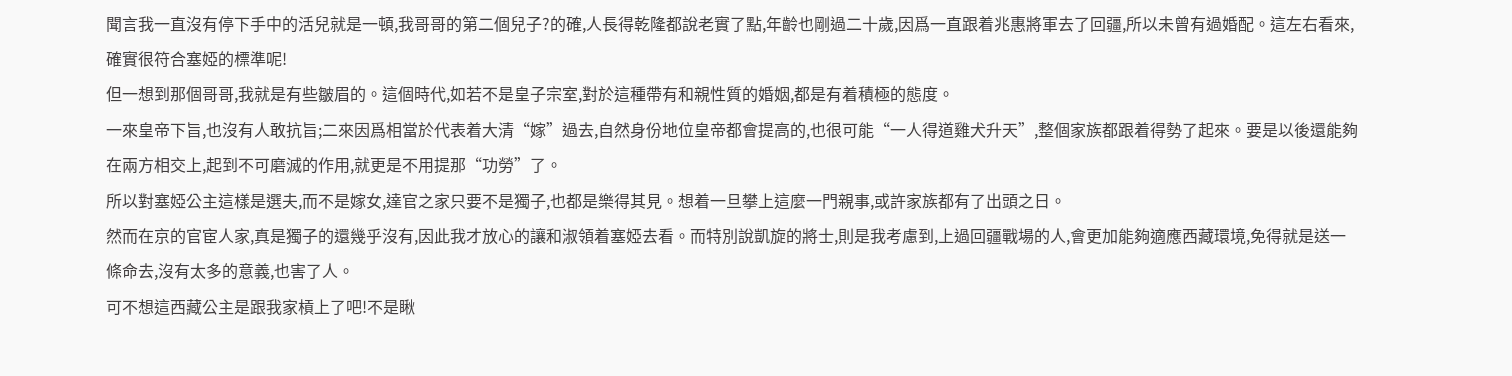聞言我一直沒有停下手中的活兒就是一頓,我哥哥的第二個兒子?的確,人長得乾隆都說老實了點,年齡也剛過二十歲,因爲一直跟着兆惠將軍去了回疆,所以未曾有過婚配。這左右看來,確實很符合塞婭的標準呢!
但一想到那個哥哥,我就是有些皺眉的。這個時代,如若不是皇子宗室,對於這種帶有和親性質的婚姻,都是有着積極的態度。
一來皇帝下旨,也沒有人敢抗旨;二來因爲相當於代表着大清“嫁”過去,自然身份地位皇帝都會提高的,也很可能“一人得道雞犬升天”,整個家族都跟着得勢了起來。要是以後還能夠在兩方相交上,起到不可磨滅的作用,就更是不用提那“功勞”了。
所以對塞婭公主這樣是選夫,而不是嫁女,達官之家只要不是獨子,也都是樂得其見。想着一旦攀上這麼一門親事,或許家族都有了出頭之日。
然而在京的官宦人家,真是獨子的還幾乎沒有,因此我才放心的讓和淑領着塞婭去看。而特別說凱旋的將士,則是我考慮到,上過回疆戰場的人,會更加能夠適應西藏環境,免得就是送一條命去,沒有太多的意義,也害了人。
可不想這西藏公主是跟我家槓上了吧!不是瞅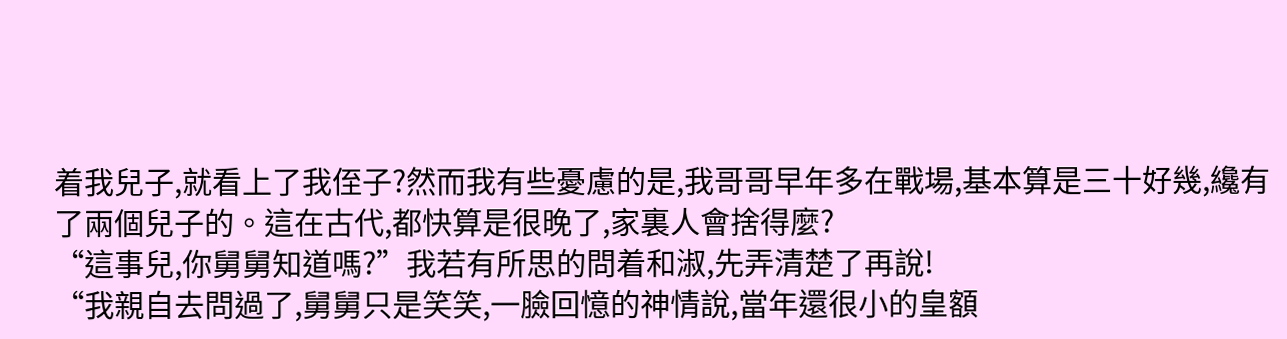着我兒子,就看上了我侄子?然而我有些憂慮的是,我哥哥早年多在戰場,基本算是三十好幾,纔有了兩個兒子的。這在古代,都快算是很晚了,家裏人會捨得麼?
“這事兒,你舅舅知道嗎?”我若有所思的問着和淑,先弄清楚了再說!
“我親自去問過了,舅舅只是笑笑,一臉回憶的神情說,當年還很小的皇額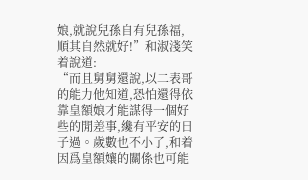娘,就說兒孫自有兒孫福,順其自然就好!”和淑淺笑着說道:
“而且舅舅還說,以二表哥的能力他知道,恐怕還得依靠皇額娘才能謀得一個好些的閒差事,纔有平安的日子過。歲數也不小了,和着因爲皇額孃的關係也可能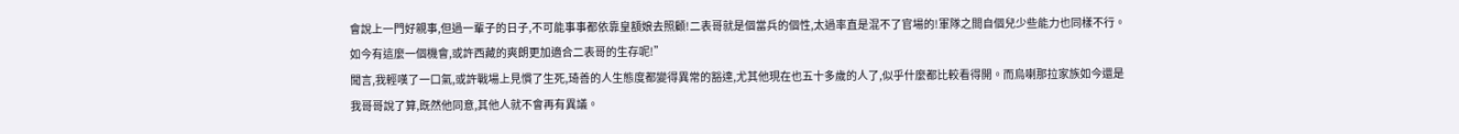會說上一門好親事,但過一輩子的日子,不可能事事都依靠皇額娘去照顧!二表哥就是個當兵的個性,太過率直是混不了官場的!軍隊之間自個兒少些能力也同樣不行。如今有這麼一個機會,或許西藏的爽朗更加適合二表哥的生存呢!”
聞言,我輕嘆了一口氣,或許戰場上見慣了生死,琦善的人生態度都變得異常的豁達,尤其他現在也五十多歲的人了,似乎什麼都比較看得開。而烏喇那拉家族如今還是我哥哥說了算,既然他同意,其他人就不會再有異議。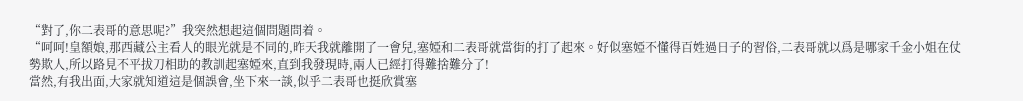“對了,你二表哥的意思呢?”我突然想起這個問題問着。
“呵呵!皇額娘,那西藏公主看人的眼光就是不同的,昨天我就離開了一會兒,塞婭和二表哥就當街的打了起來。好似塞婭不懂得百姓過日子的習俗,二表哥就以爲是哪家千金小姐在仗勢欺人,所以路見不平拔刀相助的教訓起塞婭來,直到我發現時,兩人已經打得難捨難分了!
當然,有我出面,大家就知道這是個誤會,坐下來一談,似乎二表哥也挺欣賞塞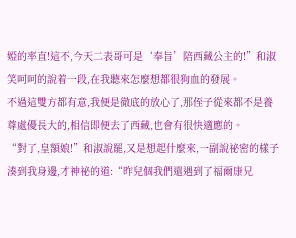婭的率直!這不,今天二表哥可是‘奉旨’陪西藏公主的!”和淑笑呵呵的說着一段,在我聽來怎麼想都很狗血的發展。
不過這雙方都有意,我便是徹底的放心了,那侄子從來都不是養尊處優長大的,相信即便去了西藏,也會有很快適應的。
“對了,皇額娘!”和淑說罷,又是想起什麼來,一副說祕密的樣子湊到我身邊,才神祕的道:“昨兒個我們還遇到了福爾康兄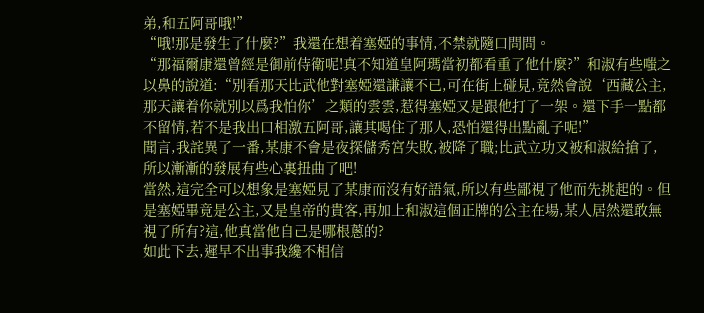弟,和五阿哥哦!”
“哦!那是發生了什麼?”我還在想着塞婭的事情,不禁就隨口問問。
“那福爾康還曾經是御前侍衛呢!真不知道皇阿瑪當初都看重了他什麼?”和淑有些嗤之以鼻的說道:“別看那天比武他對塞婭還謙讓不已,可在街上碰見,竟然會說‘西藏公主,那天讓着你就別以爲我怕你’之類的雲雲,惹得塞婭又是跟他打了一架。還下手一點都不留情,若不是我出口相激五阿哥,讓其喝住了那人,恐怕還得出點亂子呢!”
聞言,我詫異了一番,某康不會是夜探儲秀宮失敗,被降了職;比武立功又被和淑給搶了,所以漸漸的發展有些心裏扭曲了吧!
當然,這完全可以想象是塞婭見了某康而沒有好語氣,所以有些鄙視了他而先挑起的。但是塞婭畢竟是公主,又是皇帝的貴客,再加上和淑這個正牌的公主在場,某人居然還敢無視了所有?這,他真當他自己是哪根蔥的?
如此下去,遲早不出事我纔不相信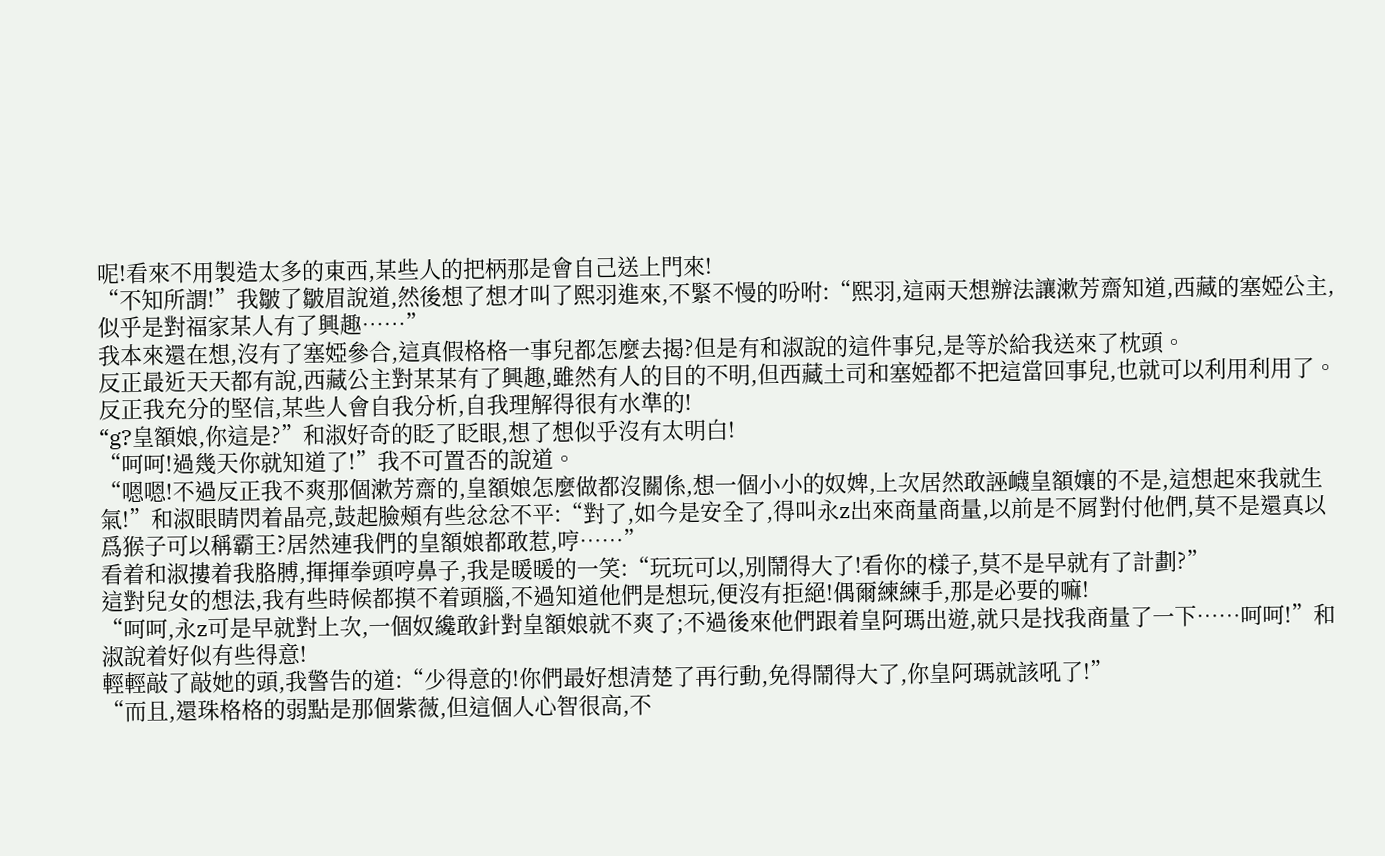呢!看來不用製造太多的東西,某些人的把柄那是會自己送上門來!
“不知所謂!”我皺了皺眉說道,然後想了想才叫了熙羽進來,不緊不慢的吩咐:“熙羽,這兩天想辦法讓漱芳齋知道,西藏的塞婭公主,似乎是對福家某人有了興趣……”
我本來還在想,沒有了塞婭參合,這真假格格一事兒都怎麼去揭?但是有和淑說的這件事兒,是等於給我送來了枕頭。
反正最近天天都有說,西藏公主對某某有了興趣,雖然有人的目的不明,但西藏土司和塞婭都不把這當回事兒,也就可以利用利用了。反正我充分的堅信,某些人會自我分析,自我理解得很有水準的!
“g?皇額娘,你這是?”和淑好奇的眨了眨眼,想了想似乎沒有太明白!
“呵呵!過幾天你就知道了!”我不可置否的說道。
“嗯嗯!不過反正我不爽那個漱芳齋的,皇額娘怎麼做都沒關係,想一個小小的奴婢,上次居然敢誣衊皇額孃的不是,這想起來我就生氣!”和淑眼睛閃着晶亮,鼓起臉頰有些忿忿不平:“對了,如今是安全了,得叫永z出來商量商量,以前是不屑對付他們,莫不是還真以爲猴子可以稱霸王?居然連我們的皇額娘都敢惹,哼……”
看着和淑摟着我胳膊,揮揮拳頭哼鼻子,我是暖暖的一笑:“玩玩可以,別鬧得大了!看你的樣子,莫不是早就有了計劃?”
這對兒女的想法,我有些時候都摸不着頭腦,不過知道他們是想玩,便沒有拒絕!偶爾練練手,那是必要的嘛!
“呵呵,永z可是早就對上次,一個奴纔敢針對皇額娘就不爽了;不過後來他們跟着皇阿瑪出遊,就只是找我商量了一下……呵呵!”和淑說着好似有些得意!
輕輕敲了敲她的頭,我警告的道:“少得意的!你們最好想清楚了再行動,免得鬧得大了,你皇阿瑪就該吼了!”
“而且,還珠格格的弱點是那個紫薇,但這個人心智很高,不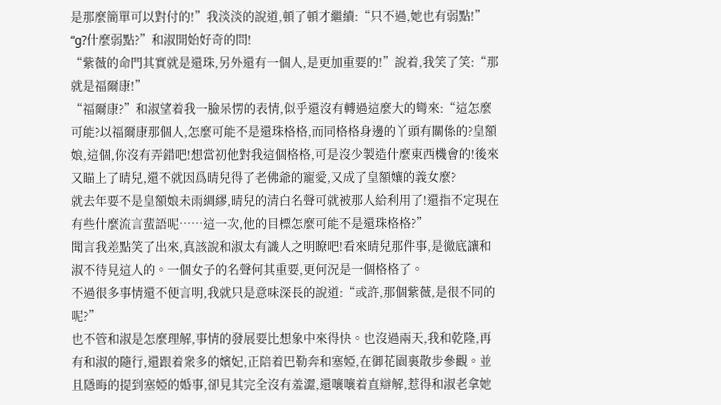是那麼簡單可以對付的!”我淡淡的說道,頓了頓才繼續:“只不過,她也有弱點!”
“g?什麼弱點?”和淑開始好奇的問!
“紫薇的命門其實就是還珠,另外還有一個人,是更加重要的!”說着,我笑了笑:“那就是福爾康!”
“福爾康?”和淑望着我一臉呆愣的表情,似乎還沒有轉過這麼大的彎來:“這怎麼可能?以福爾康那個人,怎麼可能不是還珠格格,而同格格身邊的丫頭有關係的?皇額娘,這個,你沒有弄錯吧!想當初他對我這個格格,可是沒少製造什麼東西機會的!後來又瞄上了晴兒,還不就因爲晴兒得了老佛爺的寵愛,又成了皇額孃的義女麼?
就去年要不是皇額娘未雨綢繆,晴兒的清白名聲可就被那人給利用了!還指不定現在有些什麼流言蜚語呢……這一次,他的目標怎麼可能不是還珠格格?”
聞言我差點笑了出來,真該說和淑太有識人之明瞭吧!看來晴兒那件事,是徹底讓和淑不待見這人的。一個女子的名聲何其重要,更何況是一個格格了。
不過很多事情還不便言明,我就只是意味深長的說道:“或許,那個紫薇,是很不同的呢?”
也不管和淑是怎麼理解,事情的發展要比想象中來得快。也沒過兩天,我和乾隆,再有和淑的隨行,還跟着衆多的嬪妃,正陪着巴勒奔和塞婭,在御花園裏散步參觀。並且隱晦的提到塞婭的婚事,卻見其完全沒有羞澀,還嚷嚷着直辯解,惹得和淑老拿她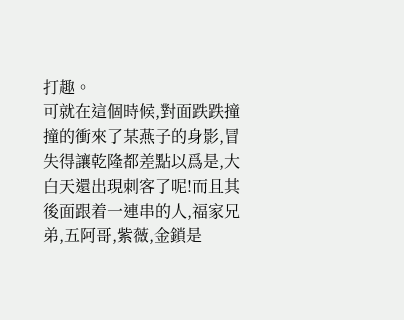打趣。
可就在這個時候,對面跌跌撞撞的衝來了某燕子的身影,冒失得讓乾隆都差點以爲是,大白天還出現刺客了呢!而且其後面跟着一連串的人,福家兄弟,五阿哥,紫薇,金鎖是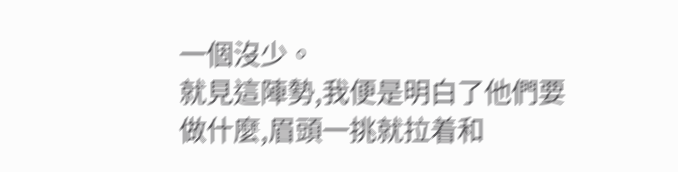一個沒少。
就見這陣勢,我便是明白了他們要做什麼,眉頭一挑就拉着和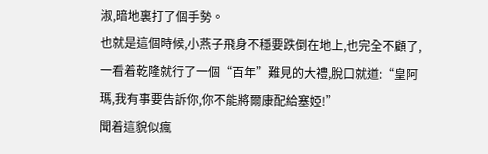淑,暗地裏打了個手勢。
也就是這個時候,小燕子飛身不穩要跌倒在地上,也完全不顧了,一看着乾隆就行了一個“百年”難見的大禮,脫口就道:“皇阿瑪,我有事要告訴你,你不能將爾康配給塞婭!”
聞着這貌似瘋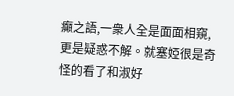癲之語,一衆人全是面面相窺,更是疑惑不解。就塞婭很是奇怪的看了和淑好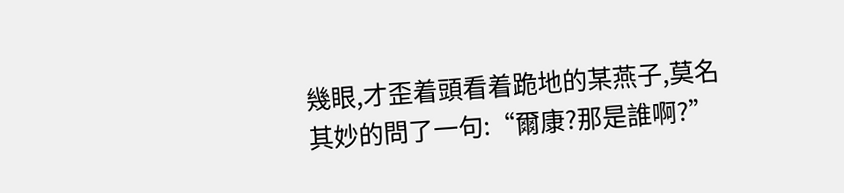幾眼,才歪着頭看着跪地的某燕子,莫名其妙的問了一句:“爾康?那是誰啊?”